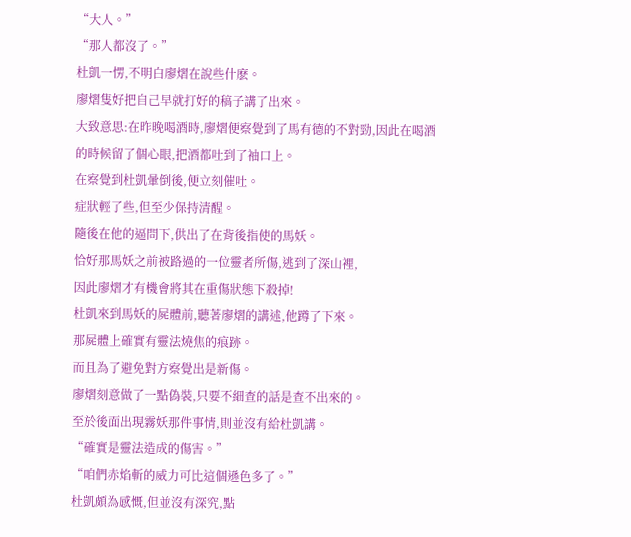“大人。”
“那人都沒了。”
杜凱一愣,不明白廖熠在說些什麽。
廖熠隻好把自己早就打好的稿子講了出來。
大致意思:在昨晚喝酒時,廖熠便察覺到了馬有德的不對勁,因此在喝酒的時候留了個心眼,把酒都吐到了袖口上。
在察覺到杜凱暈倒後,便立刻催吐。
症狀輕了些,但至少保持清醒。
隨後在他的逼問下,供出了在背後指使的馬妖。
恰好那馬妖之前被路過的一位靈者所傷,逃到了深山裡,
因此廖熠才有機會將其在重傷狀態下殺掉!
杜凱來到馬妖的屍體前,聽著廖熠的講述,他蹲了下來。
那屍體上確實有靈法燒焦的痕跡。
而且為了避免對方察覺出是新傷。
廖熠刻意做了一點偽裝,只要不細查的話是查不出來的。
至於後面出現霧妖那件事情,則並沒有給杜凱講。
“確實是靈法造成的傷害。”
“咱們赤焰斬的威力可比這個遜色多了。”
杜凱頗為感慨,但並沒有深究,點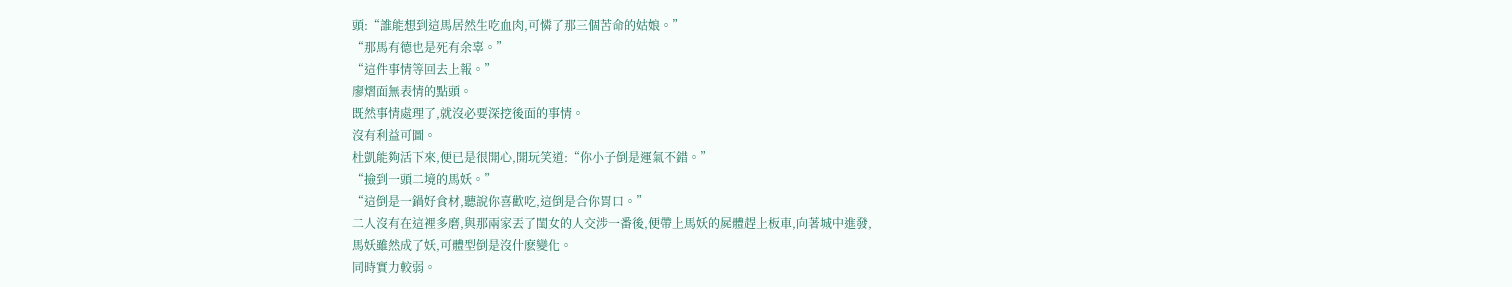頭:“誰能想到這馬居然生吃血肉,可憐了那三個苦命的姑娘。”
“那馬有德也是死有余辜。”
“這件事情等回去上報。”
廖熠面無表情的點頭。
既然事情處理了,就沒必要深挖後面的事情。
沒有利益可圖。
杜凱能夠活下來,便已是很開心,開玩笑道:“你小子倒是運氣不錯。”
“撿到一頭二境的馬妖。”
“這倒是一鍋好食材,聽說你喜歡吃,這倒是合你胃口。”
二人沒有在這裡多磨,與那兩家丟了閨女的人交涉一番後,便帶上馬妖的屍體趕上板車,向著城中進發,
馬妖雖然成了妖,可體型倒是沒什麽變化。
同時實力較弱。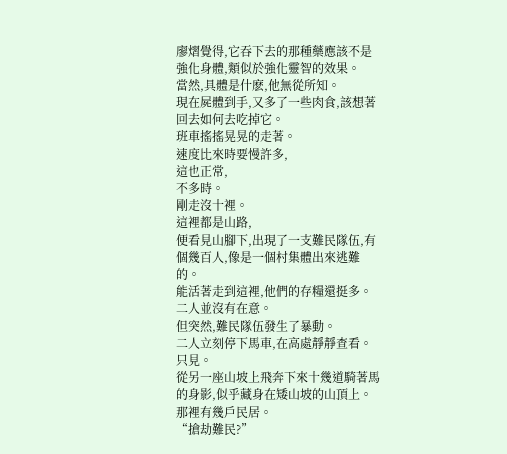廖熠覺得,它吞下去的那種藥應該不是強化身體,類似於強化靈智的效果。
當然,具體是什麽,他無從所知。
現在屍體到手,又多了一些肉食,該想著回去如何去吃掉它。
班車搖搖晃晃的走著。
速度比來時要慢許多,
這也正常,
不多時。
剛走沒十裡。
這裡都是山路,
便看見山腳下,出現了一支難民隊伍,有個幾百人,像是一個村集體出來逃難的。
能活著走到這裡,他們的存糧還挺多。
二人並沒有在意。
但突然,難民隊伍發生了暴動。
二人立刻停下馬車,在高處靜靜查看。
只見。
從另一座山坡上飛奔下來十幾道騎著馬的身影,似乎藏身在矮山坡的山頂上。
那裡有幾戶民居。
“搶劫難民?”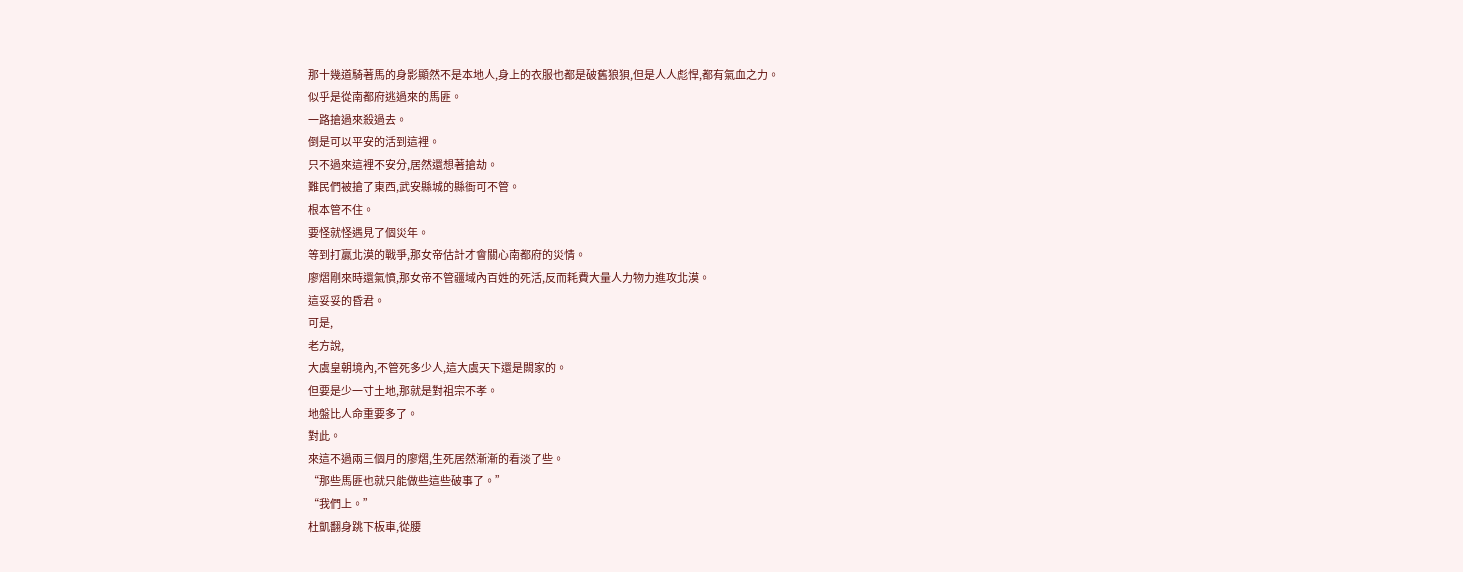那十幾道騎著馬的身影顯然不是本地人,身上的衣服也都是破舊狼狽,但是人人彪悍,都有氣血之力。
似乎是從南都府逃過來的馬匪。
一路搶過來殺過去。
倒是可以平安的活到這裡。
只不過來這裡不安分,居然還想著搶劫。
難民們被搶了東西,武安縣城的縣衙可不管。
根本管不住。
要怪就怪遇見了個災年。
等到打贏北漠的戰爭,那女帝估計才會關心南都府的災情。
廖熠剛來時還氣憤,那女帝不管疆域內百姓的死活,反而耗費大量人力物力進攻北漠。
這妥妥的昏君。
可是,
老方說,
大虞皇朝境內,不管死多少人,這大虞天下還是闕家的。
但要是少一寸土地,那就是對祖宗不孝。
地盤比人命重要多了。
對此。
來這不過兩三個月的廖熠,生死居然漸漸的看淡了些。
“那些馬匪也就只能做些這些破事了。”
“我們上。”
杜凱翻身跳下板車,從腰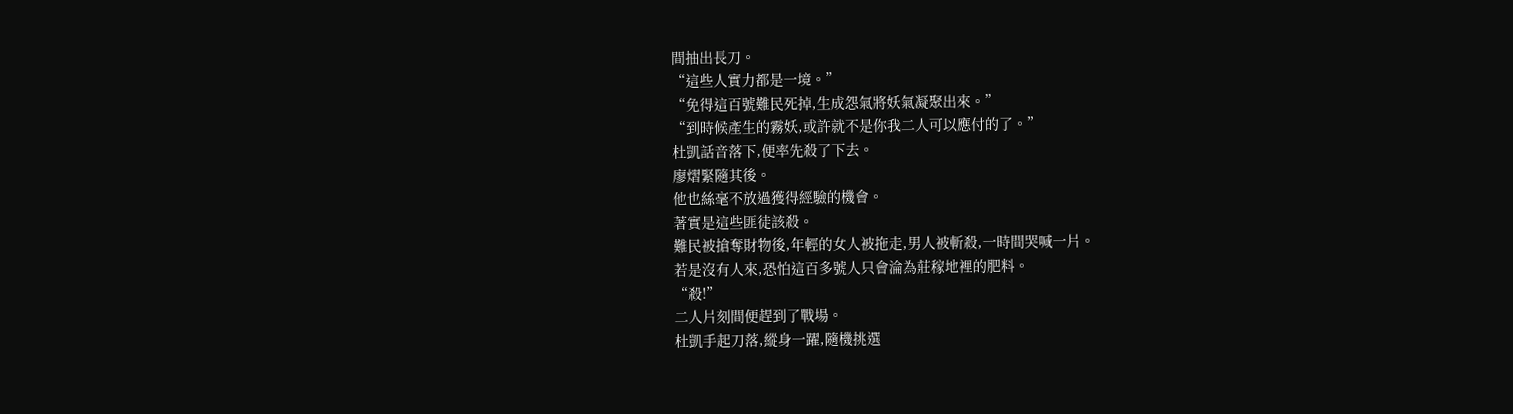間抽出長刀。
“這些人實力都是一境。”
“免得這百號難民死掉,生成怨氣將妖氣凝聚出來。”
“到時候產生的霧妖,或許就不是你我二人可以應付的了。”
杜凱話音落下,便率先殺了下去。
廖熠緊隨其後。
他也絲毫不放過獲得經驗的機會。
著實是這些匪徒該殺。
難民被搶奪財物後,年輕的女人被拖走,男人被斬殺,一時間哭喊一片。
若是沒有人來,恐怕這百多號人只會淪為莊稼地裡的肥料。
“殺!”
二人片刻間便趕到了戰場。
杜凱手起刀落,縱身一躍,隨機挑選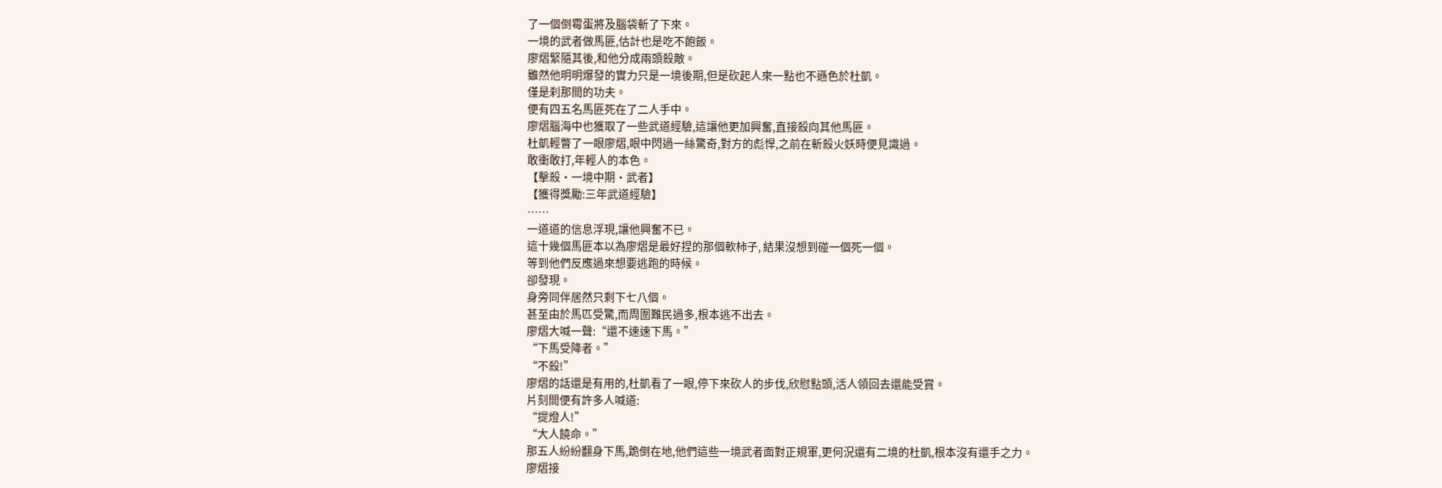了一個倒霉蛋將及腦袋斬了下來。
一境的武者做馬匪,估計也是吃不飽飯。
廖熠緊隨其後,和他分成兩頭殺敵。
雖然他明明爆發的實力只是一境後期,但是砍起人來一點也不遜色於杜凱。
僅是刹那間的功夫。
便有四五名馬匪死在了二人手中。
廖熠腦海中也獲取了一些武道經驗,這讓他更加興奮,直接殺向其他馬匪。
杜凱輕瞥了一眼廖熠,眼中閃過一絲驚奇,對方的彪悍,之前在斬殺火妖時便見識過。
敢衝敢打,年輕人的本色。
【擊殺·一境中期·武者】
【獲得獎勵:三年武道經驗】
……
一道道的信息浮現,讓他興奮不已。
這十幾個馬匪本以為廖熠是最好捏的那個軟柿子, 結果沒想到碰一個死一個。
等到他們反應過來想要逃跑的時候。
卻發現。
身旁同伴居然只剩下七八個。
甚至由於馬匹受驚,而周圍難民過多,根本逃不出去。
廖熠大喊一聲:“還不速速下馬。”
“下馬受降者。”
“不殺!”
廖熠的話還是有用的,杜凱看了一眼,停下來砍人的步伐,欣慰點頭,活人領回去還能受賞。
片刻間便有許多人喊道:
“提燈人!”
“大人饒命。”
那五人紛紛翻身下馬,跪倒在地,他們這些一境武者面對正規軍,更何況還有二境的杜凱,根本沒有還手之力。
廖熠接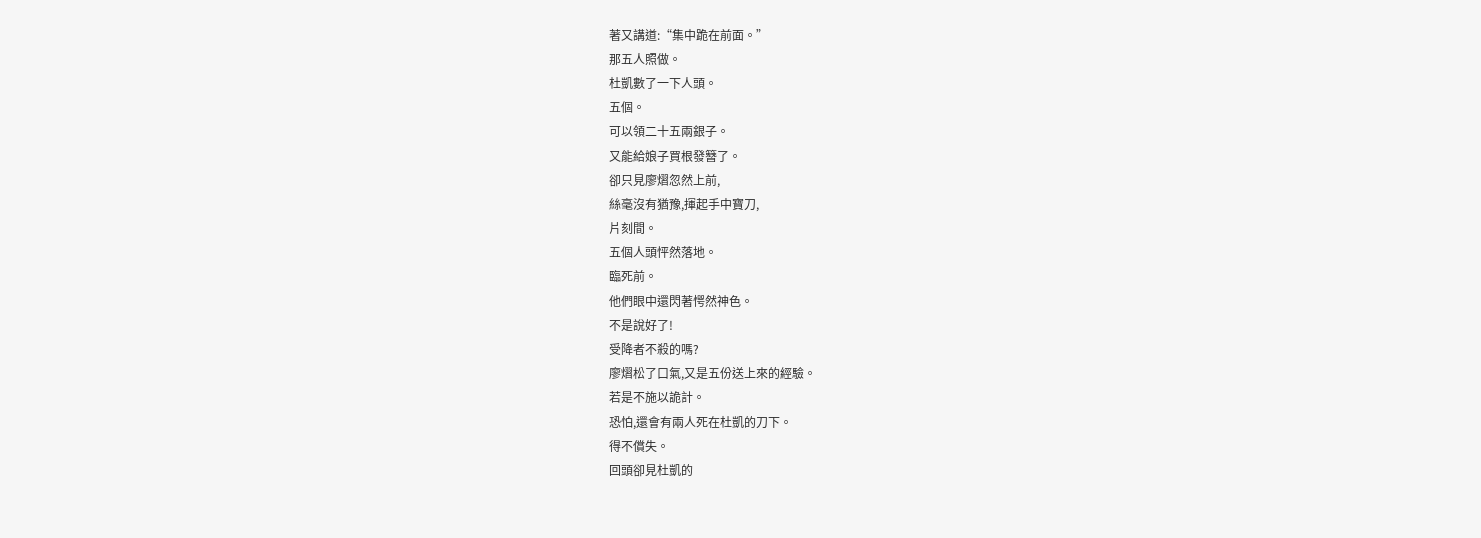著又講道:“集中跪在前面。”
那五人照做。
杜凱數了一下人頭。
五個。
可以領二十五兩銀子。
又能給娘子買根發簪了。
卻只見廖熠忽然上前,
絲毫沒有猶豫,揮起手中寶刀,
片刻間。
五個人頭怦然落地。
臨死前。
他們眼中還閃著愕然神色。
不是說好了!
受降者不殺的嗎?
廖熠松了口氣,又是五份送上來的經驗。
若是不施以詭計。
恐怕,還會有兩人死在杜凱的刀下。
得不償失。
回頭卻見杜凱的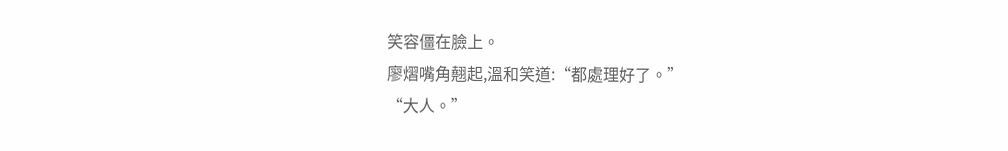笑容僵在臉上。
廖熠嘴角翹起,溫和笑道:“都處理好了。”
“大人。”